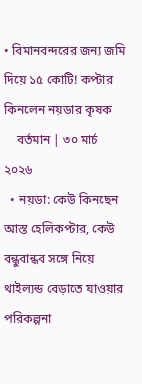• বিমানবন্দরের জন্য জমি দিয়ে ১৫ কোটি! কপ্টার কিনলেন নয়ডার কৃষক
    বর্তমান | ৩০ মার্চ ২০২৬
  • নয়ডা: কেউ কিনছেন আস্ত হেলিকপ্টার, কেউ বন্ধুবান্ধব সঙ্গে নিয়ে থাইল্যন্ড বেড়াতে যাওয়ার পরিকল্পনা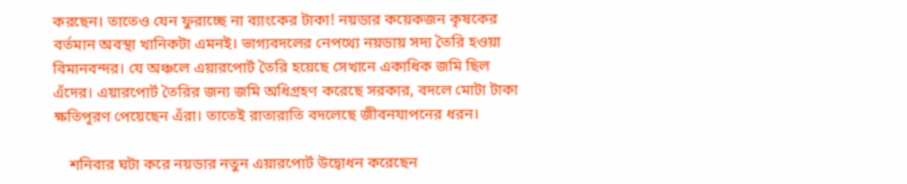করছেন। তাতেও যেন ফুরাচ্ছে না ব্যাংকের টাকা! নয়ডার কয়েকজন কৃষকের বর্তমান অবস্থা খানিকটা এমনই। ভাগ্যবদলের নেপথ্যে নয়ডায় সদ্য তৈরি হওয়া বিমানবন্দর। যে অঞ্চলে এয়ারপোর্ট তৈরি হয়েছে সেখানে একাধিক জমি ছিল এঁদের। এয়ারপোর্ট তৈরির জন্য জমি অধিগ্রহণ করেছে সরকার, বদলে মোটা টাকা ক্ষতিপূরণ পেয়েছেন এঁরা। তাতেই রাতারাতি বদলেছে জীবনযাপনের ধরন।

    শনিবার ঘটা করে নয়ডার নতুন এয়ারপোর্ট উদ্বোধন করেছেন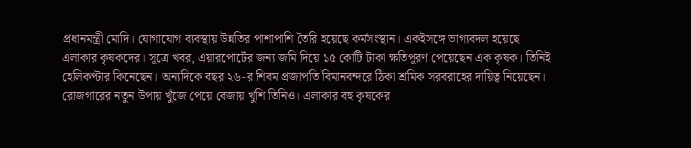প্রধানমন্ত্রী মোদি। যোগাযোগ ব্যবস্থায় উন্নতির পাশাপাশি তৈরি হয়েছে কর্মসংস্থান। একইসঙ্গে ভাগ্যবদল হয়েছে এলাকার কৃষকদের। সূত্রে খবর, এয়ারপোর্টের জন্য জমি দিয়ে ১৫ কোটি টাকা ক্ষতিপূরণ পেয়েছেন এক কৃষক। তিনিই হেলিকপ্টার কিনেছেন। অন্যদিকে বছর ২৬-র শিবম প্রজাপতি বিমানবন্দরে ঠিকা শ্রমিক সরবরাহের দায়িত্ব নিয়েছেন। রোজগারের নতুন উপায় খুঁজে পেয়ে বেজায় খুশি তিনিও। এলাকার বহু কৃষকের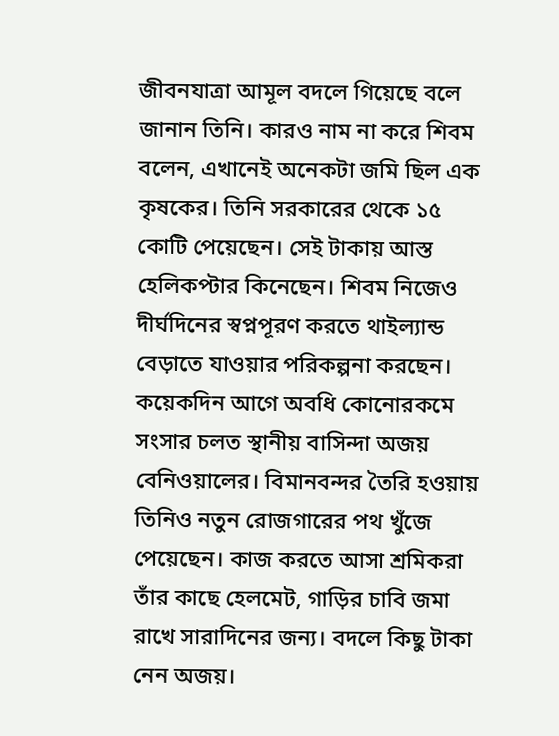জীবনযাত্রা আমূল বদলে গিয়েছে বলে জানান তিনি। কারও নাম না করে শিবম বলেন, এখানেই অনেকটা জমি ছিল এক কৃষকের। তিনি সরকারের থেকে ১৫ কোটি পেয়েছেন। সেই টাকায় আস্ত হেলিকপ্টার কিনেছেন। শিবম নিজেও দীর্ঘদিনের স্বপ্নপূরণ করতে থাইল্যান্ড বেড়াতে যাওয়ার পরিকল্পনা করছেন। কয়েকদিন আগে অবধি কোনোরকমে সংসার চলত স্থানীয় বাসিন্দা অজয় বেনিওয়ালের। বিমানবন্দর তৈরি হওয়ায় তিনিও নতুন রোজগারের পথ খুঁজে পেয়েছেন। কাজ করতে আসা শ্রমিকরা তাঁর কাছে হেলমেট, গাড়ির চাবি জমা রাখে সারাদিনের জন্য। বদলে কিছু টাকা নেন অজয়।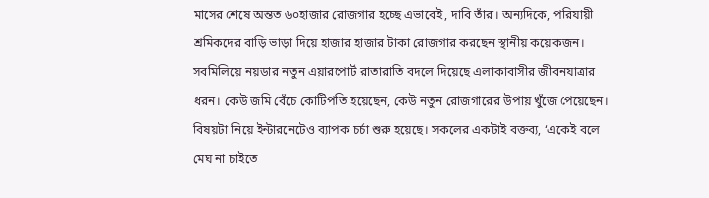মাসের শেষে অন্তত ৬০হাজার রোজগার হচ্ছে এভাবেই, দাবি তাঁর। অন্যদিকে, পরিযায়ী শ্রমিকদের বাড়ি ভাড়া দিয়ে হাজার হাজার টাকা রোজগার করছেন স্থানীয় কয়েকজন। সবমিলিয়ে নয়ডার নতুন এয়ারপোর্ট রাতারাতি বদলে দিয়েছে এলাকাবাসীর জীবনযাত্রার ধরন। কেউ জমি বেঁচে কোটিপতি হয়েছেন, কেউ নতুন রোজগারের উপায় খুঁজে পেয়েছেন। বিষয়টা নিয়ে ইন্টারনেটেও ব্যাপক চর্চা শুরু হয়েছে। সকলের একটাই বক্তব্য, ‘একেই বলে মেঘ না চাইতে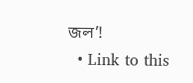জল’!
  • Link to this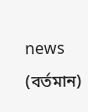news (বর্তমান)